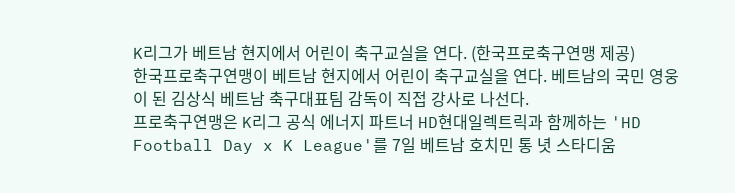K리그가 베트남 현지에서 어린이 축구교실을 연다. (한국프로축구연맹 제공)
한국프로축구연맹이 베트남 현지에서 어린이 축구교실을 연다. 베트남의 국민 영웅이 된 김상식 베트남 축구대표팀 감독이 직접 강사로 나선다.
프로축구연맹은 K리그 공식 에너지 파트너 HD현대일렉트릭과 함께하는 'HD Football Day x K League'를 7일 베트남 호치민 통 녓 스타디움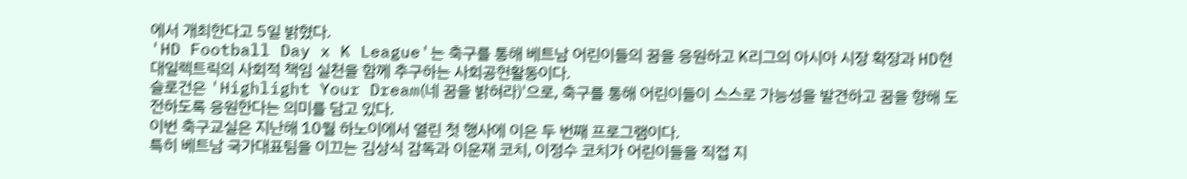에서 개최한다고 5일 밝혔다.
'HD Football Day x K League'는 축구를 통해 베트남 어린이들의 꿈을 응원하고 K리그의 아시아 시장 확장과 HD현대일렉트릭의 사회적 책임 실천을 함께 추구하는 사회공헌활동이다.
슬로건은 'Highlight Your Dream(네 꿈을 밝혀라)'으로, 축구를 통해 어린이들이 스스로 가능성을 발견하고 꿈을 향해 도전하도록 응원한다는 의미를 담고 있다.
이번 축구교실은 지난해 10월 하노이에서 열린 첫 행사에 이은 두 번째 프로그램이다.
특히 베트남 국가대표팀을 이끄는 김상식 감독과 이운재 코치, 이정수 코치가 어린이들을 직접 지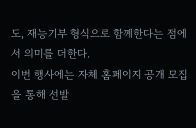도, 재능기부 형식으로 함께한다는 점에서 의미를 더한다.
이번 행사에는 자체 홈페이지 공개 모집을 통해 선발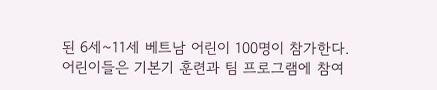된 6세~11세 베트남 어린이 100명이 참가한다. 어린이들은 기본기 훈련과 팀 프로그램에 참여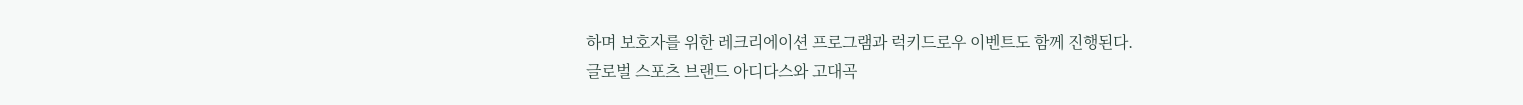하며 보호자를 위한 레크리에이션 프로그램과 럭키드로우 이벤트도 함께 진행된다.
글로벌 스포츠 브랜드 아디다스와 고대곡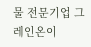물 전문기업 그레인온이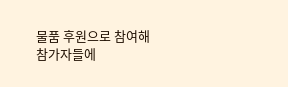물품 후원으로 참여해 참가자들에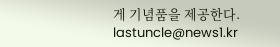게 기념품을 제공한다.
lastuncle@news1.kr